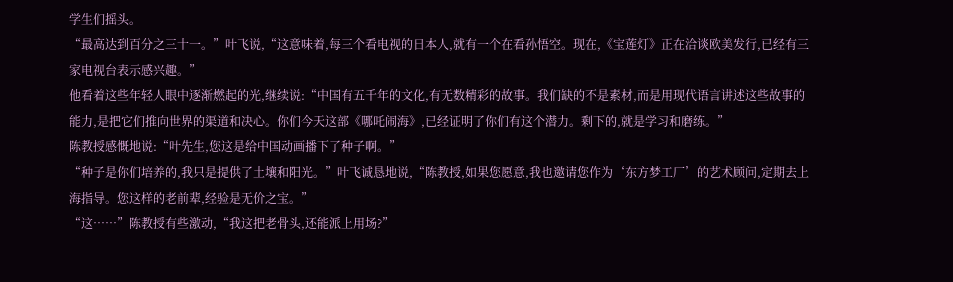学生们摇头。
“最高达到百分之三十一。”叶飞说,“这意味着,每三个看电视的日本人,就有一个在看孙悟空。现在,《宝莲灯》正在洽谈欧美发行,已经有三家电视台表示感兴趣。”
他看着这些年轻人眼中逐渐燃起的光,继续说:“中国有五千年的文化,有无数精彩的故事。我们缺的不是素材,而是用现代语言讲述这些故事的能力,是把它们推向世界的渠道和决心。你们今天这部《哪吒闹海》,已经证明了你们有这个潜力。剩下的,就是学习和磨练。”
陈教授感慨地说:“叶先生,您这是给中国动画播下了种子啊。”
“种子是你们培养的,我只是提供了土壤和阳光。”叶飞诚恳地说,“陈教授,如果您愿意,我也邀请您作为‘东方梦工厂’的艺术顾问,定期去上海指导。您这样的老前辈,经验是无价之宝。”
“这……”陈教授有些激动,“我这把老骨头,还能派上用场?”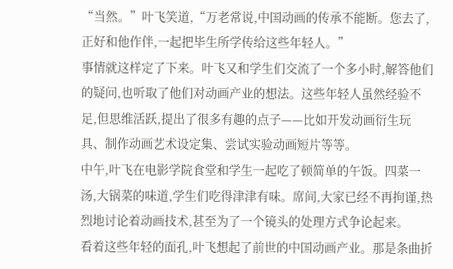“当然。”叶飞笑道,“万老常说,中国动画的传承不能断。您去了,正好和他作伴,一起把毕生所学传给这些年轻人。”
事情就这样定了下来。叶飞又和学生们交流了一个多小时,解答他们的疑问,也听取了他们对动画产业的想法。这些年轻人虽然经验不足,但思维活跃,提出了很多有趣的点子——比如开发动画衍生玩具、制作动画艺术设定集、尝试实验动画短片等等。
中午,叶飞在电影学院食堂和学生一起吃了顿简单的午饭。四菜一汤,大锅菜的味道,学生们吃得津津有味。席间,大家已经不再拘谨,热烈地讨论着动画技术,甚至为了一个镜头的处理方式争论起来。
看着这些年轻的面孔,叶飞想起了前世的中国动画产业。那是条曲折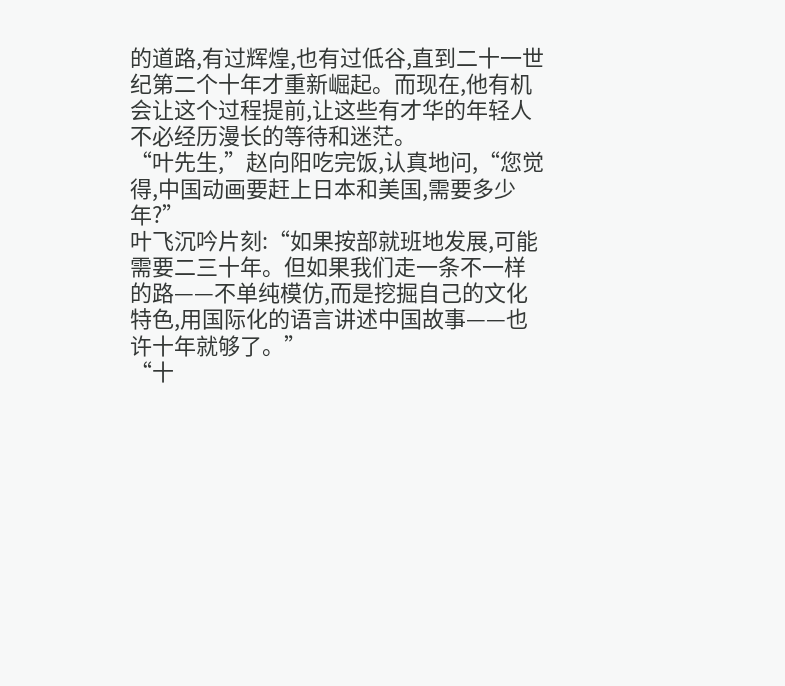的道路,有过辉煌,也有过低谷,直到二十一世纪第二个十年才重新崛起。而现在,他有机会让这个过程提前,让这些有才华的年轻人不必经历漫长的等待和迷茫。
“叶先生,”赵向阳吃完饭,认真地问,“您觉得,中国动画要赶上日本和美国,需要多少年?”
叶飞沉吟片刻:“如果按部就班地发展,可能需要二三十年。但如果我们走一条不一样的路——不单纯模仿,而是挖掘自己的文化特色,用国际化的语言讲述中国故事——也许十年就够了。”
“十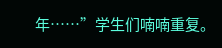年……”学生们喃喃重复。